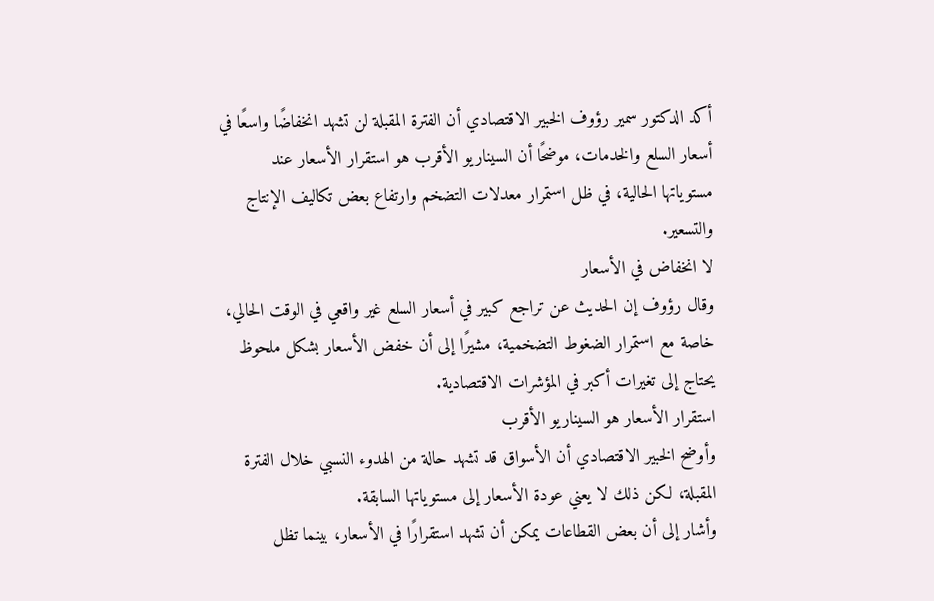أكد الدكتور سمير رؤوف الخبير الاقتصادي أن الفترة المقبلة لن تشهد انخفاضًا واسعًا في أسعار السلع والخدمات، موضحًا أن السيناريو الأقرب هو استقرار الأسعار عند مستوياتها الحالية، في ظل استمرار معدلات التضخم وارتفاع بعض تكاليف الإنتاج والتسعير.
لا انخفاض في الأسعار
وقال رؤوف إن الحديث عن تراجع كبير في أسعار السلع غير واقعي في الوقت الحالي، خاصة مع استمرار الضغوط التضخمية، مشيرًا إلى أن خفض الأسعار بشكل ملحوظ يحتاج إلى تغيرات أكبر في المؤشرات الاقتصادية.
استقرار الأسعار هو السيناريو الأقرب
وأوضح الخبير الاقتصادي أن الأسواق قد تشهد حالة من الهدوء النسبي خلال الفترة المقبلة، لكن ذلك لا يعني عودة الأسعار إلى مستوياتها السابقة.
وأشار إلى أن بعض القطاعات يمكن أن تشهد استقرارًا في الأسعار، بينما تظل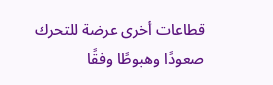قطاعات أخرى عرضة للتحرك صعودًا وهبوطًا وفقًا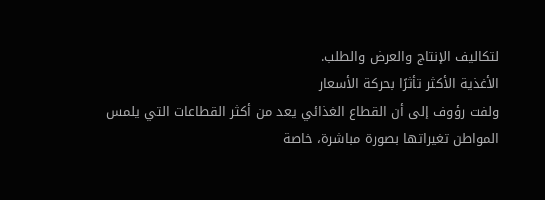لتكاليف الإنتاج والعرض والطلب.
الأغذية الأكثر تأثرًا بحركة الأسعار
ولفت رؤوف إلى أن القطاع الغذائي يعد من أكثر القطاعات التي يلمس المواطن تغيراتها بصورة مباشرة، خاصة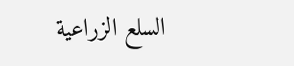السلع الزراعية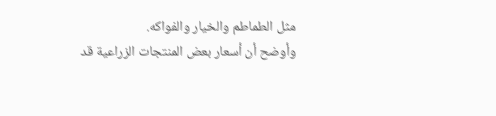مثل الطماطم والخيار والفواكه.
وأوضح أن أسعار بعض المنتجات الزراعية قد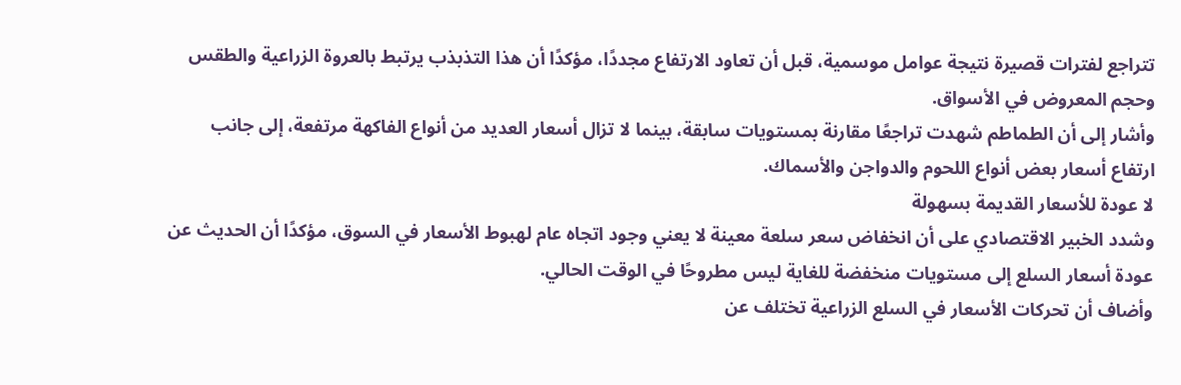تتراجع لفترات قصيرة نتيجة عوامل موسمية، قبل أن تعاود الارتفاع مجددًا، مؤكدًا أن هذا التذبذب يرتبط بالعروة الزراعية والطقس وحجم المعروض في الأسواق.
وأشار إلى أن الطماطم شهدت تراجعًا مقارنة بمستويات سابقة، بينما لا تزال أسعار العديد من أنواع الفاكهة مرتفعة، إلى جانب ارتفاع أسعار بعض أنواع اللحوم والدواجن والأسماك.
لا عودة للأسعار القديمة بسهولة
وشدد الخبير الاقتصادي على أن انخفاض سعر سلعة معينة لا يعني وجود اتجاه عام لهبوط الأسعار في السوق، مؤكدًا أن الحديث عن عودة أسعار السلع إلى مستويات منخفضة للغاية ليس مطروحًا في الوقت الحالي.
وأضاف أن تحركات الأسعار في السلع الزراعية تختلف عن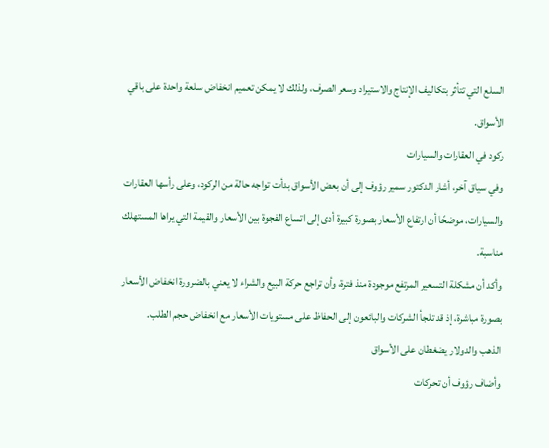السلع التي تتأثر بتكاليف الإنتاج والاستيراد وسعر الصرف، ولذلك لا يمكن تعميم انخفاض سلعة واحدة على باقي الأسواق.
ركود في العقارات والسيارات
وفي سياق آخر، أشار الدكتور سمير رؤوف إلى أن بعض الأسواق بدأت تواجه حالة من الركود، وعلى رأسها العقارات والسيارات، موضحًا أن ارتفاع الأسعار بصورة كبيرة أدى إلى اتساع الفجوة بين الأسعار والقيمة التي يراها المستهلك مناسبة.
وأكد أن مشكلة التسعير المرتفع موجودة منذ فترة، وأن تراجع حركة البيع والشراء لا يعني بالضرورة انخفاض الأسعار بصورة مباشرة، إذ قد تلجأ الشركات والبائعون إلى الحفاظ على مستويات الأسعار مع انخفاض حجم الطلب.
الذهب والدولار يضغطان على الأسواق
وأضاف رؤوف أن تحركات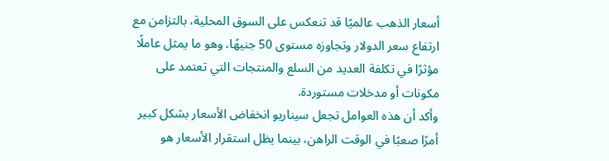أسعار الذهب عالميًا قد تنعكس على السوق المحلية، بالتزامن مع ارتفاع سعر الدولار وتجاوزه مستوى 50 جنيهًا، وهو ما يمثل عاملًا مؤثرًا في تكلفة العديد من السلع والمنتجات التي تعتمد على مكونات أو مدخلات مستوردة.
وأكد أن هذه العوامل تجعل سيناريو انخفاض الأسعار بشكل كبير أمرًا صعبًا في الوقت الراهن، بينما يظل استقرار الأسعار هو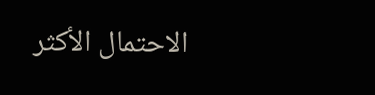الاحتمال الأكثر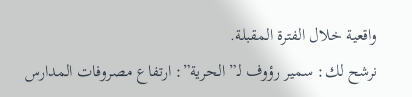واقعية خلال الفترة المقبلة.
نرشح لك: سمير رؤوف لـ”الحرية”: ارتفاع مصروفات المدارس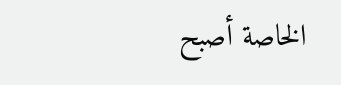الخاصة أصبح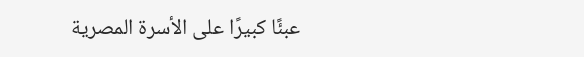عبئًا كبيرًا على الأسرة المصرية